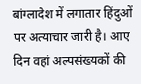बांग्लादेश में लगातार हिंदुओं पर अत्याचार जारी है। आए दिन वहां अल्पसंख्यकों की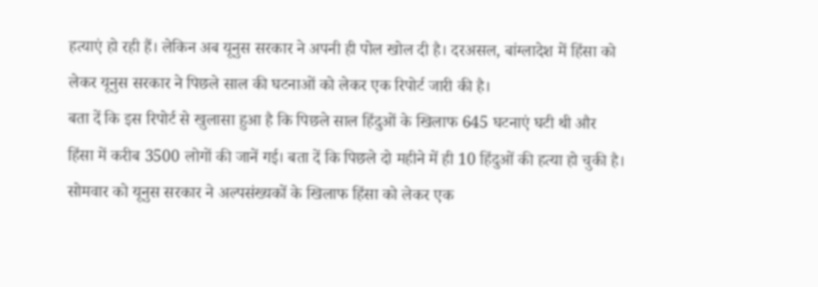हत्याएं हो रही हैं। लेकिन अब यूनुस सरकार ने अपनी ही पोल खोल दी है। दरअसल, बांग्लादेश में हिंसा को लेकर यूनुस सरकार ने पिछले साल की घटनाओं को लेकर एक रिपोर्ट जारी की है।
बता दें कि इस रिपोर्ट से खुलासा हुआ है कि पिछले साल हिंदुओं के खिलाफ 645 घटनाएं घटी थी और हिंसा में करीब 3500 लोगों की जानें गई। बता दें कि पिछले दो महीने में ही 10 हिंदुओं की हत्या हो चुकी है। सोमवार को यूनुस सरकार ने अल्पसंख्यकों के खिलाफ हिंसा को लेकर एक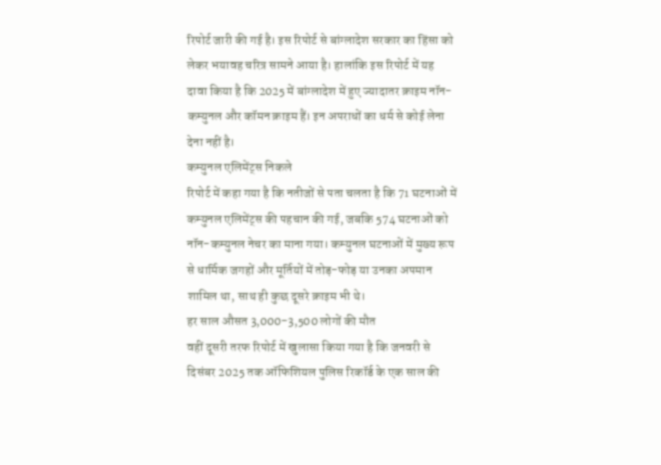रिपोर्ट जारी की गई है। इस रिपोर्ट से बांग्लादेश सरकार का हिंसा को लेकर भयावह चरित्र सामने आया है। हालांकि इस रिपोर्ट में यह दावा किया है कि 2025 में बांग्लादेश में हुए ज्यादातर क्राइम नॉन-कम्युनल और कॉमन क्राइम हैं। इन अपराधों का धर्म से कोई लेना देना नहीं है।
कम्युनल एलिमेंट्स निकले
रिपोर्ट में कहा गया है कि नतीजों से पता चलता है कि 71 घटनाओं में कम्युनल एलिमेंट्स की पहचान की गई, जबकि 574 घटनाओं को नॉन-कम्युनल नेचर का माना गया। कम्युनल घटनाओं में मुख्य रूप से धार्मिक जगहों और मूर्तियों में तोड़-फोड़ या उनका अपमान शामिल था, साथ ही कुछ दूसरे क्राइम भी थे।
हर साल औसत 3,000-3,500 लोगों की मौत
वहीं दूसरी तरफ रिपोर्ट में खुलासा किया गया है कि जनवरी से दिसंबर 2025 तक ऑफिशियल पुलिस रिकॉर्ड के एक साल की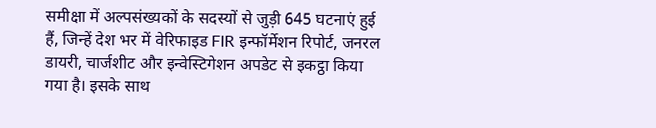समीक्षा में अल्पसंख्यकों के सदस्यों से जुड़ी 645 घटनाएं हुई हैं, जिन्हें देश भर में वेरिफाइड FIR इन्फॉर्मेशन रिपोर्ट, जनरल डायरी, चार्जशीट और इन्वेस्टिगेशन अपडेट से इकट्ठा किया गया है। इसके साथ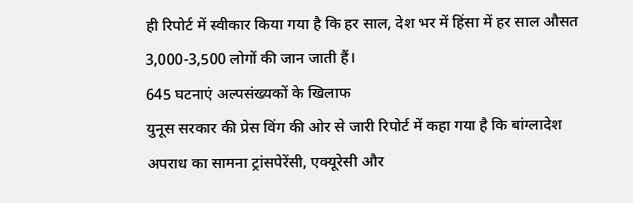ही रिपोर्ट में स्वीकार किया गया है कि हर साल, देश भर में हिंसा में हर साल औसत 3,000-3,500 लोगों की जान जाती हैं।
645 घटनाएं अल्पसंख्यकों के खिलाफ
युनूस सरकार की प्रेस विंग की ओर से जारी रिपोर्ट में कहा गया है कि बांग्लादेश अपराध का सामना ट्रांसपेरेंसी, एक्यूरेसी और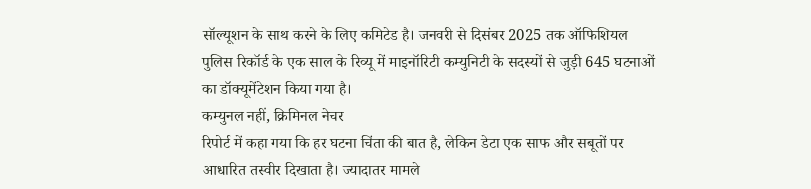सॉल्यूशन के साथ करने के लिए कमिटेड है। जनवरी से दिसंबर 2025 तक ऑफिशियल पुलिस रिकॉर्ड के एक साल के रिव्यू में माइनॉरिटी कम्युनिटी के सदस्यों से जुड़ी 645 घटनाओं का डॉक्यूमेंटेशन किया गया है।
कम्युनल नहीं, क्रिमिनल नेचर
रिपोर्ट में कहा गया कि हर घटना चिंता की बात है, लेकिन डेटा एक साफ और सबूतों पर आधारित तस्वीर दिखाता है। ज्यादातर मामले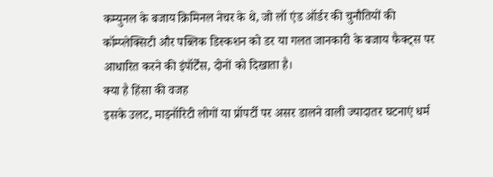कम्युनल के बजाय क्रिमिनल नेचर के थे, जो लॉ एंड ऑर्डर की चुनौतियों की कॉम्प्लेक्सिटी और पब्लिक डिस्कशन को डर या गलत जानकारी के बजाय फैक्ट्स पर आधारित करने की इंपॉर्टेंस, दोनों को दिखाता है।
क्या है हिंसा की वजह
इसके उलट, माइनॉरिटी लोगों या प्रॉपर्टी पर असर डालने वाली ज्यादातर घटनाएं धर्म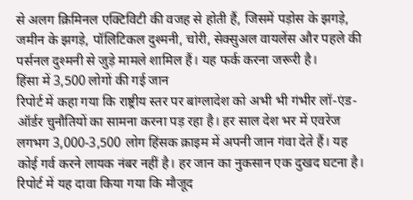से अलग क्रिमिनल एक्टिविटी की वजह से होती हैं, जिसमें पड़ोस के झगड़े, जमीन के झगड़े, पॉलिटिकल दुश्मनी, चोरी, सेक्सुअल वायलेंस और पहले की पर्सनल दुश्मनी से जुड़े मामले शामिल हैं। यह फर्क करना जरूरी है।
हिंसा में 3,500 लोगों की गई जान
रिपोर्ट में कहा गया कि राष्ट्रीय स्तर पर बांग्लादेश को अभी भी गंभीर लॉ-एंड-ऑर्डर चुनौतियों का सामना करना पड़ रहा है। हर साल देश भर में एवरेज लगभग 3,000-3,500 लोग हिंसक क्राइम में अपनी जान गंवा देते हैं। यह कोई गर्व करने लायक नंबर नहीं है। हर जान का नुकसान एक दुखद घटना है। रिपोर्ट में यह दावा किया गया कि मौजूद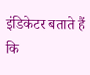इंडिकेटर बताते हैं कि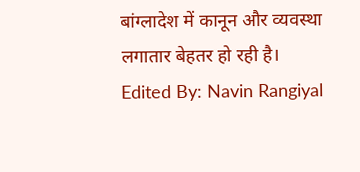बांग्लादेश में कानून और व्यवस्था लगातार बेहतर हो रही है।
Edited By: Navin Rangiyal